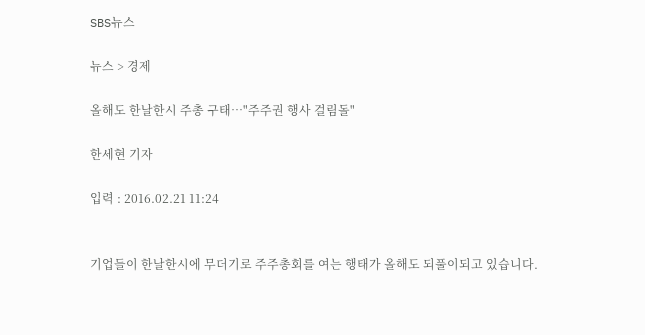SBS뉴스

뉴스 > 경제

올해도 한날한시 주총 구태…"주주권 행사 걸림돌"

한세현 기자

입력 : 2016.02.21 11:24


기업들이 한날한시에 무더기로 주주총회를 여는 행태가 올해도 되풀이되고 있습니다.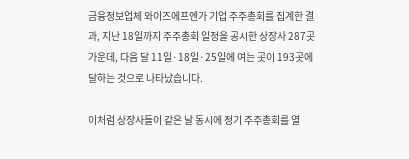금융정보업체 와이즈에프엔가 기업 주주총회를 집계한 결과, 지난 18일까지 주주총회 일정을 공시한 상장사 287곳 가운데, 다음 달 11일·18일·25일에 여는 곳이 193곳에 달하는 것으로 나타났습니다.

이처럼 상장사들이 같은 날 동시에 정기 주주총회를 열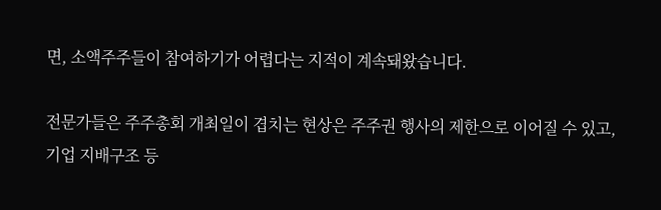면, 소액주주들이 참여하기가 어렵다는 지적이 계속돼왔습니다.

전문가들은 주주총회 개최일이 겹치는 현상은 주주권 행사의 제한으로 이어질 수 있고, 기업 지배구조 등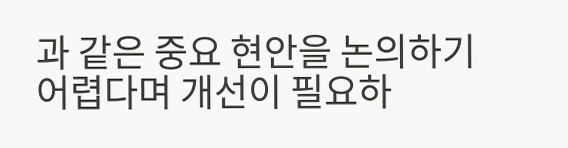과 같은 중요 현안을 논의하기 어렵다며 개선이 필요하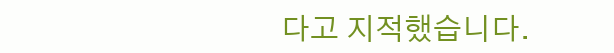다고 지적했습니다.